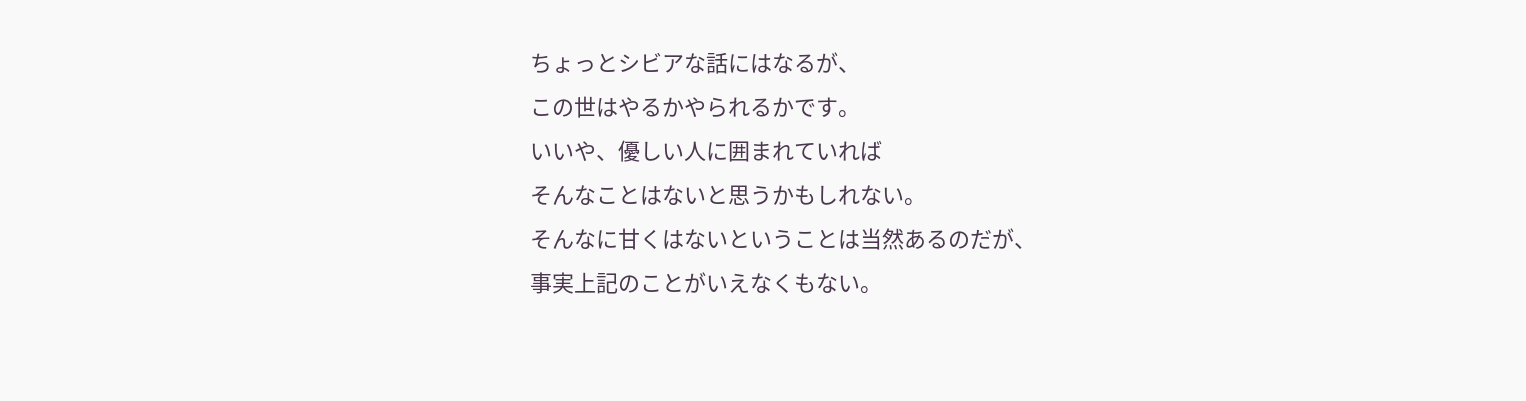ちょっとシビアな話にはなるが、
この世はやるかやられるかです。
いいや、優しい人に囲まれていれば
そんなことはないと思うかもしれない。
そんなに甘くはないということは当然あるのだが、
事実上記のことがいえなくもない。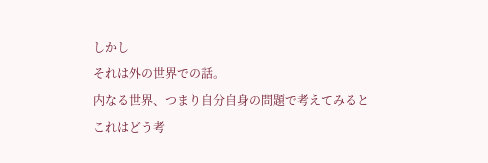しかし
それは外の世界での話。
内なる世界、つまり自分自身の問題で考えてみると
これはどう考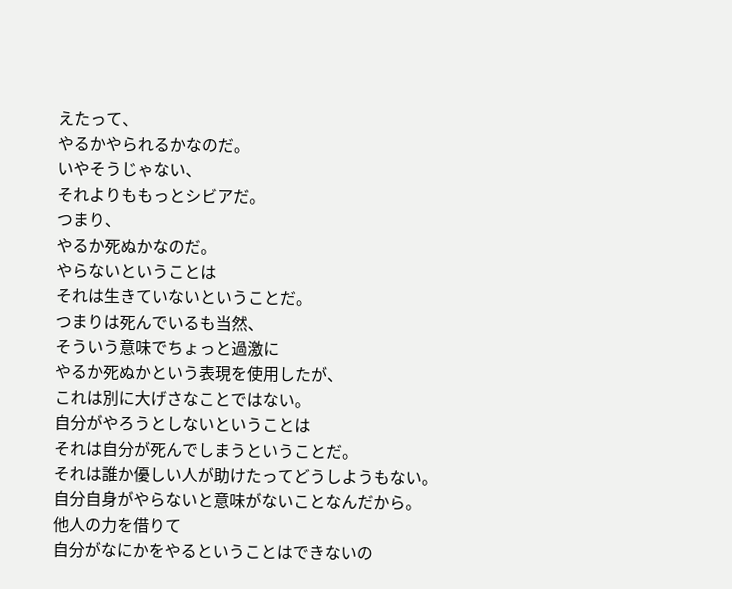えたって、
やるかやられるかなのだ。
いやそうじゃない、
それよりももっとシビアだ。
つまり、
やるか死ぬかなのだ。
やらないということは
それは生きていないということだ。
つまりは死んでいるも当然、
そういう意味でちょっと過激に
やるか死ぬかという表現を使用したが、
これは別に大げさなことではない。
自分がやろうとしないということは
それは自分が死んでしまうということだ。
それは誰か優しい人が助けたってどうしようもない。
自分自身がやらないと意味がないことなんだから。
他人の力を借りて
自分がなにかをやるということはできないの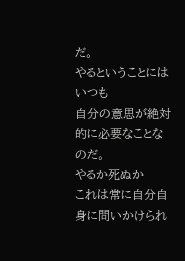だ。
やるということにはいつも
自分の意思が絶対的に必要なことなのだ。
やるか死ぬか
これは常に自分自身に問いかけられ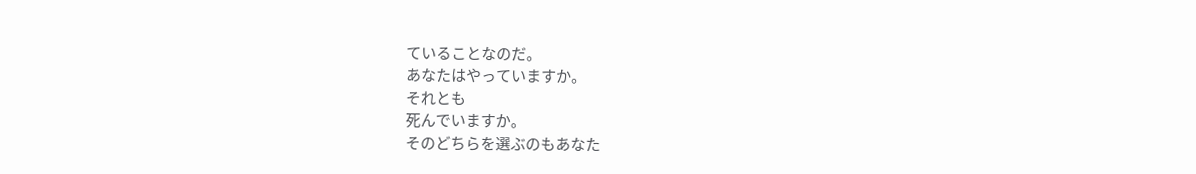ていることなのだ。
あなたはやっていますか。
それとも
死んでいますか。
そのどちらを選ぶのもあなた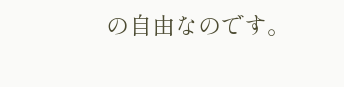の自由なのです。